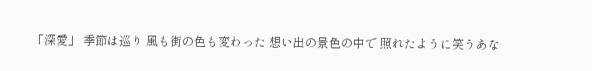「深愛」 季節は巡り 風も街の色も変わった 想い出の景色の中で 照れたように笑うあな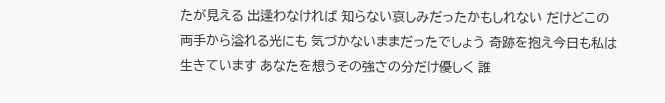たが見える 出逢わなければ 知らない哀しみだったかもしれない だけどこの両手から溢れる光にも 気づかないままだったでしょう 奇跡を抱え今日も私は生きています あなたを想うその強さの分だけ優しく 誰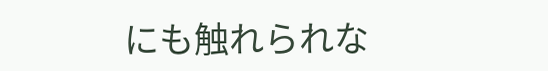にも触れられな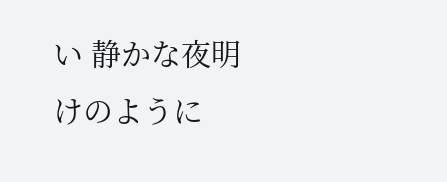い 静かな夜明けのように